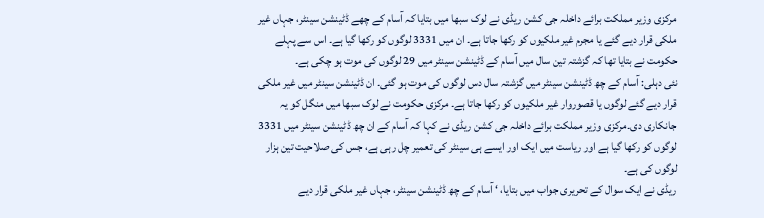مرکزی وزیر مملکت برائے داخلہ جی کشن ریڈی نے لوک سبھا میں بتایا کہ آسام کے چھے ڈٹینشن سینٹر، جہاں غیر ملکی قرار دیے گئے یا مجرم غیر ملکیوں کو رکھا جاتا ہے۔ ان میں 3331 لوگوں کو رکھا گیا ہے۔ اس سے پہلے حکومت نے بتایا تھا کہ گزشتہ تین سال میں آسام کے ڈٹینشن سینٹر میں 29 لوگوں کی موت ہو چکی ہے۔
نئی دہلی: آسام کے چھ ڈٹینشن سینٹر میں گزشتہ سال دس لوگوں کی موت ہو گئی۔ ان ڈٹینشن سینٹر میں غیر ملکی قرار دیے گئے لوگوں یا قصوروار غیر ملکیوں کو رکھا جاتا ہے۔ مرکزی حکومت نے لوک سبھا میں منگل کو یہ جانکاری دی۔مرکزی وزیر مملکت برائے داخلہ جی کشن ریڈی نے کہا کہ آسام کے ان چھ ڈٹینشن سینٹر میں 3331 لوگوں کو رکھا گیا ہے اور ریاست میں ایک اور ایسے ہی سینٹر کی تعمیر چل رہی ہے، جس کی صلاحیت تین ہزار لوگوں کی ہے۔
ریڈی نے ایک سوال کے تحریری جواب میں بتایا، ‘ آسام کے چھ ڈٹینشن سینٹر، جہاں غیر ملکی قرار دیے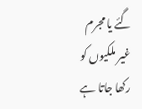گئے یا مجرم غیر ملکیوں کو رکھا جاتا ہے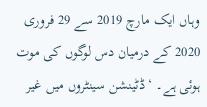وہاں ایک مارچ 2019 سے 29 فروری 2020 کے درمیان دس لوگوں کی موت ہوئی ہے۔ ‘ڈٹینشن سینٹروں میں غیر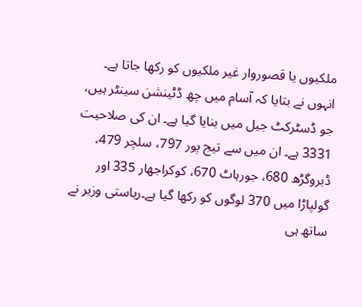ملکیوں یا قصوروار غیر ملکیوں کو رکھا جاتا ہے۔
انہوں نے بتایا کہ آسام میں چھ ڈٹینشن سینٹر ہیں، جو ڈسٹرکٹ جیل میں بنایا گیا ہے۔ ان کی صلاحیت 3331 ہے۔ ان میں سے تیج پور 797، سلچر 479، ڈبروگڑھ 680، جورہاٹ 670، کوکراجھار 335 اور گولپاڑا میں 370 لوگوں کو رکھا گیا ہے۔ریاستی وزیر نے ساتھ ہی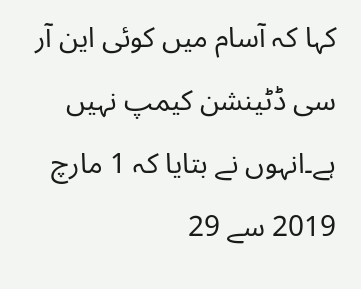کہا کہ آسام میں کوئی این آر سی ڈٹینشن کیمپ نہیں ہے۔انہوں نے بتایا کہ 1 مارچ 2019 سے 29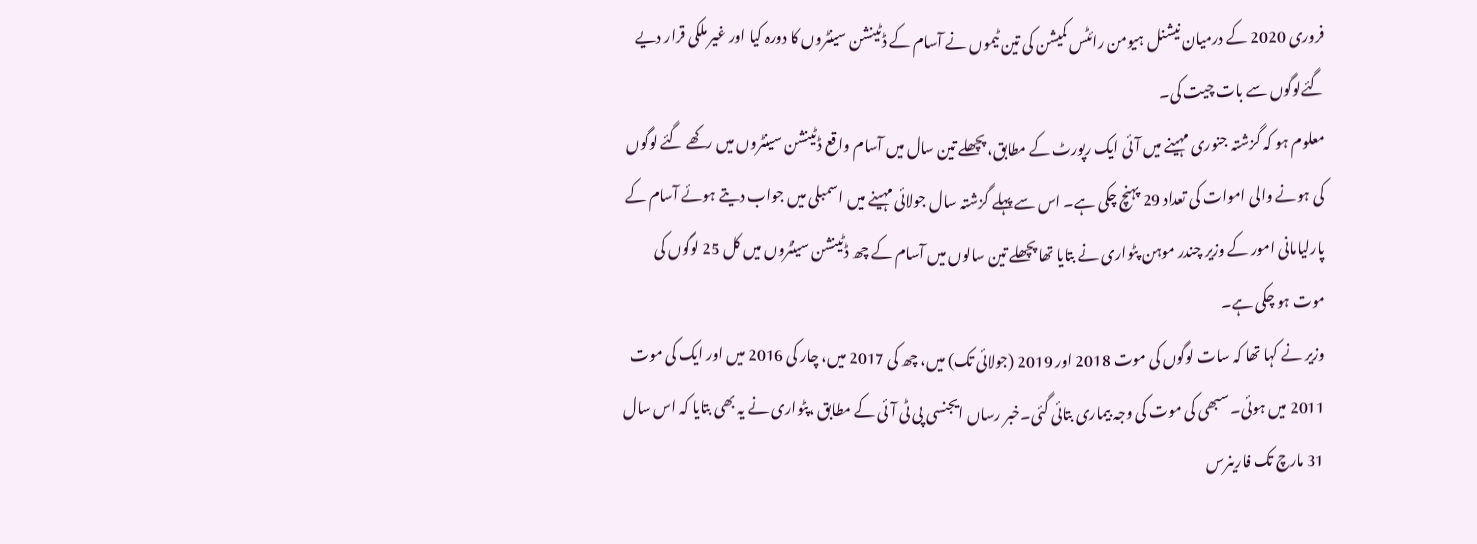فروری 2020 کے درمیان نیشنل ہیومن رائٹس کمیشن کی تین ٹیموں نے آسام کے ڈٹینشن سینٹروں کا دورہ کیا اور غیر ملکی قرار دیے گئےلوگوں سے بات چیت کی۔
معلوم ہو کہ گزشتہ جنوری مہینے میں آئی ایک رپورٹ کے مطابق، پچھلے تین سال میں آسام واقع ڈٹینشن سینٹروں میں رکھے گئے لوگوں کی ہونے والی اموات کی تعداد 29 پہنچ چکی ہے۔ اس سے پہلے گزشتہ سال جولائی مہینے میں اسمبلی میں جواب دیتے ہوئے آسام کے پارلیامانی امور کے وزیر چندر موہن پٹواری نے بتایا تھا پچھلے تین سالوں میں آسام کے چھ ڈٹینشن سینٹروں میں کل 25 لوگوں کی موت ہو چکی ہے۔
وزیر نے کہا تھا کہ سات لوگوں کی موت 2018 اور 2019 (جولائی تک) میں، چھ کی 2017 میں، چار کی 2016 میں اور ایک کی موت 2011 میں ہوئی۔ سبھی کی موت کی وجہ بیماری بتائی گئی۔خبر رساں ایجنسی پی ٹی آئی کے مطابق ،پٹواری نے یہ بھی بتایا کہ اس سال 31 مارچ تک فارینرس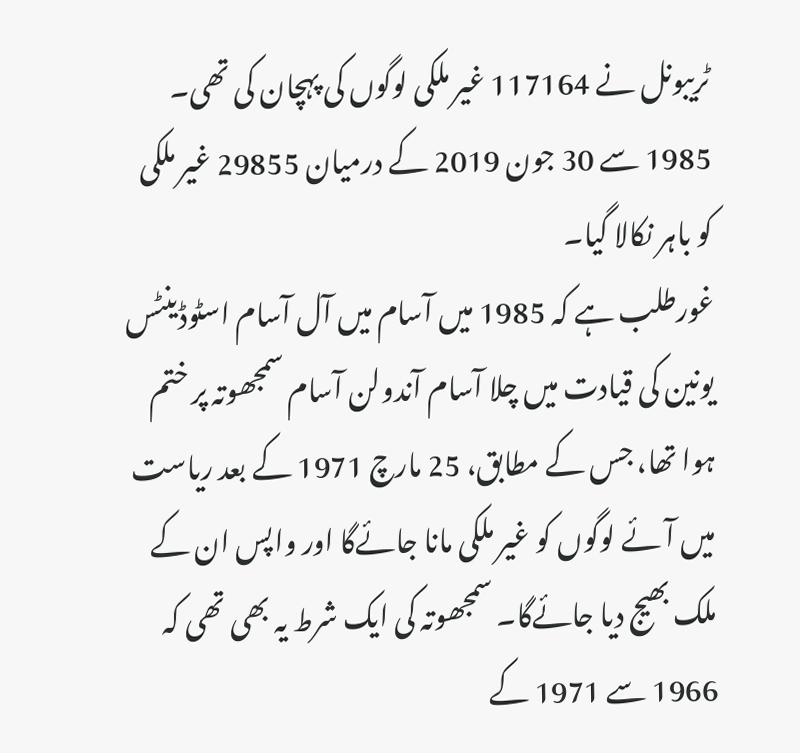ٹریبونل نے 117164 غیر ملکی لوگوں کی پہچان کی تھی۔ 1985 سے 30 جون 2019 کے درمیان 29855 غیر ملکی کو باہر نکالا گیا۔
غورطلب ہے کہ 1985 میں آسام میں آل آسام اسٹوڈینٹس یونین کی قیادت میں چلا آسام آندولن آسام سمجھوتہ پر ختم ہوا تھا، جس کے مطابق، 25 مارچ 1971 کے بعد ریاست میں آئے لوگوں کو غیر ملکی مانا جائےگا اور واپس ان کے ملک بھیج دیا جائےگا۔ سمجھوتہ کی ایک شرط یہ بھی تھی کہ 1966 سے 1971 کے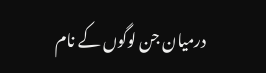درمیان جن لوگوں کے نام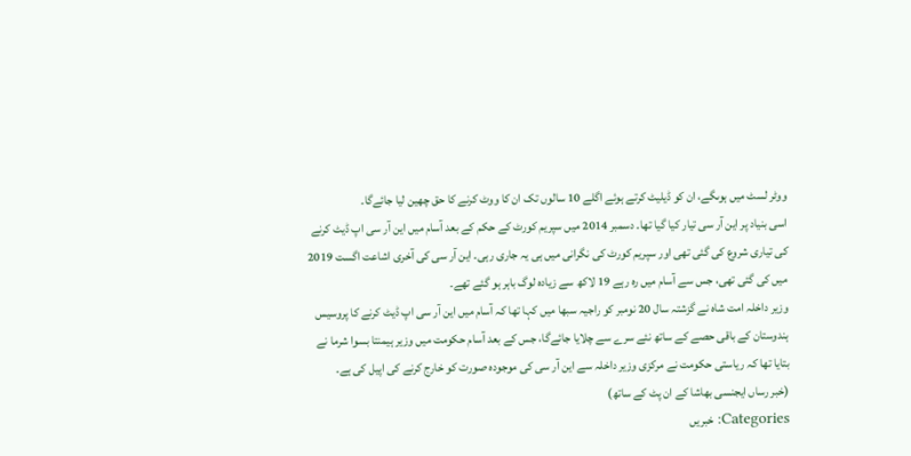ووٹر لسٹ میں ہوںگے، ان کو ڈیلیٹ کرتے ہوئے اگلے 10 سالوں تک ان کا ووٹ کرنے کا حق چھین لیا جائےگا۔
اسی بنیاد پر این آر سی تیار کیا گیا تھا۔ دسمبر 2014 میں سپریم کورٹ کے حکم کے بعد آسام میں این آر سی اپ ڈیٹ کرنے کی تیاری شروع کی گئی تھی اور سپریم کورٹ کی نگرانی میں ہی یہ جاری رہی۔ این آر سی کی آخری اشاعت اگست 2019 میں کی گئی تھی، جس سے آسام میں رہ رہے 19 لاکھ سے زیادہ لوگ باہر ہو گئے تھے۔
وزیر داخلہ امت شاہ نے گزشتہ سال 20 نومبر کو راجیہ سبھا میں کہا تھا کہ آسام میں این آر سی اپ ڈیٹ کرنے کا پروسیس ہندوستان کے باقی حصے کے ساتھ نئے سرے سے چلایا جائےگا، جس کے بعد آسام حکومت میں وزیر ہیمنتا بسوا شرما نے بتایا تھا کہ ریاستی حکومت نے مرکزی وزیر داخلہ سے این آر سی کی موجودہ صورت کو خارج کرنے کی اپیل کی ہے۔
(خبر رساں ایجنسی بھاشا کے ان پٹ کے ساتھ)
Categories: خبریں